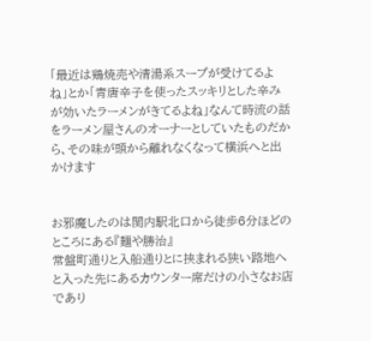「最近は鶏焼売や清湯系スープが受けてるよね」とか「青唐辛子を使ったスッキリとした辛みが効いたラーメンがきてるよね」なんて時流の話をラーメン屋さんのオーナーとしていたものだから、その味が頭から離れなくなって横浜へと出かけます


お邪魔したのは関内駅北口から徒歩6分ほどのところにある『麺や勝治』
常盤町通りと入船通りとに挟まれる狭い路地へと入った先にあるカウンター席だけの小さなお店であり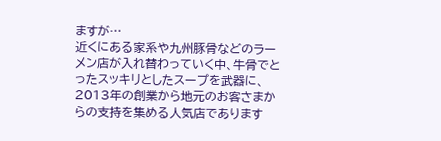ますが…
近くにある家系や九州豚骨などのラーメン店が入れ替わっていく中、牛骨でとったスッキリとしたスープを武器に、2013年の創業から地元のお客さまからの支持を集める人気店であります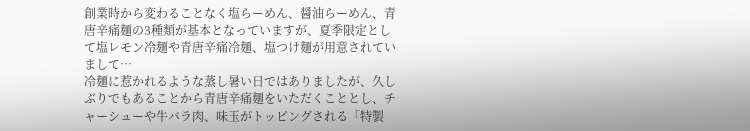創業時から変わることなく塩らーめん、醤油らーめん、青唐辛痛麺の3種類が基本となっていますが、夏季限定として塩レモン冷麺や青唐辛痛冷麺、塩つけ麺が用意されていまして…
冷麺に惹かれるような蒸し暑い日ではありましたが、久しぶりでもあることから青唐辛痛麺をいただくこととし、チャーシューや牛バラ肉、味玉がトッピングされる「特製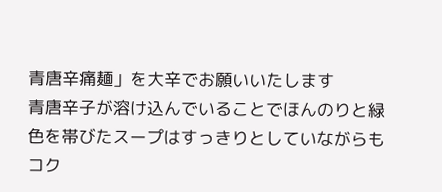青唐辛痛麺」を大辛でお願いいたします
青唐辛子が溶け込んでいることでほんのりと緑色を帯びたスープはすっきりとしていながらもコク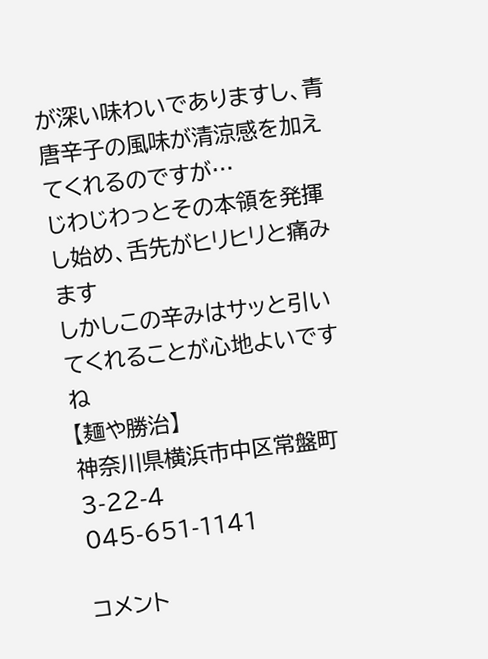が深い味わいでありますし、青唐辛子の風味が清涼感を加えてくれるのですが…
じわじわっとその本領を発揮し始め、舌先がヒリヒリと痛みます
しかしこの辛みはサッと引いてくれることが心地よいですね
【麺や勝治】
神奈川県横浜市中区常盤町3-22-4
045-651-1141

コメント